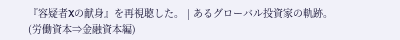『容疑者Xの献身』を再視聴した。 | あるグローバル投資家の軌跡。(労働資本⇒金融資本編)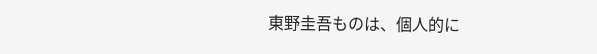東野圭吾ものは、個人的に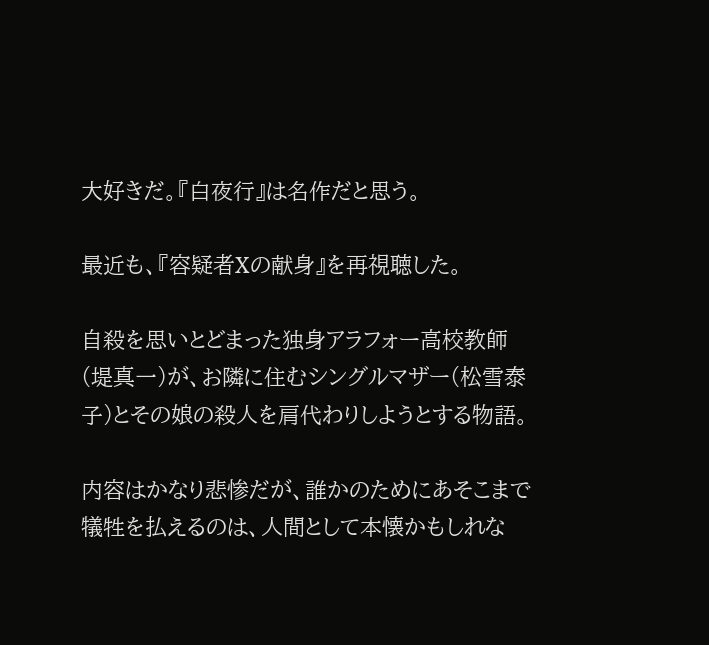大好きだ。『白夜行』は名作だと思う。

最近も、『容疑者Xの献身』を再視聴した。

自殺を思いとどまった独身アラフォー高校教師(堤真一)が、お隣に住むシングルマザー(松雪泰子)とその娘の殺人を肩代わりしようとする物語。

内容はかなり悲惨だが、誰かのためにあそこまで犠牲を払えるのは、人間として本懐かもしれな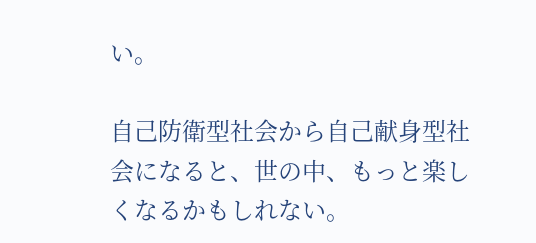い。

自己防衛型社会から自己献身型社会になると、世の中、もっと楽しくなるかもしれない。